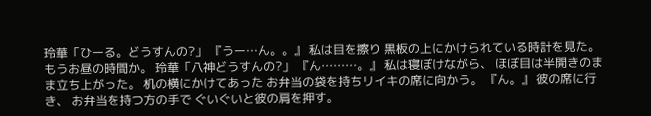玲華「ひーる。どうすんの?」 『うー…ん。。』 私は目を擦り 黒板の上にかけられている時計を見た。 もうお昼の時間か。 玲華「八神どうすんの?」 『ん………。』 私は寝ぼけながら、 ほぼ目は半開きのまま立ち上がった。 机の横にかけてあった お弁当の袋を持ちリイキの席に向かう。 『ん。』 彼の席に行き、 お弁当を持つ方の手で ぐいぐいと彼の肩を押す。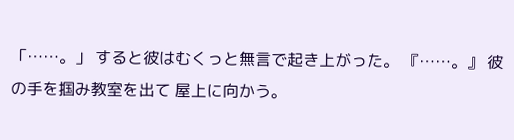「……。」 すると彼はむくっと無言で起き上がった。 『……。』 彼の手を掴み教室を出て 屋上に向かう。